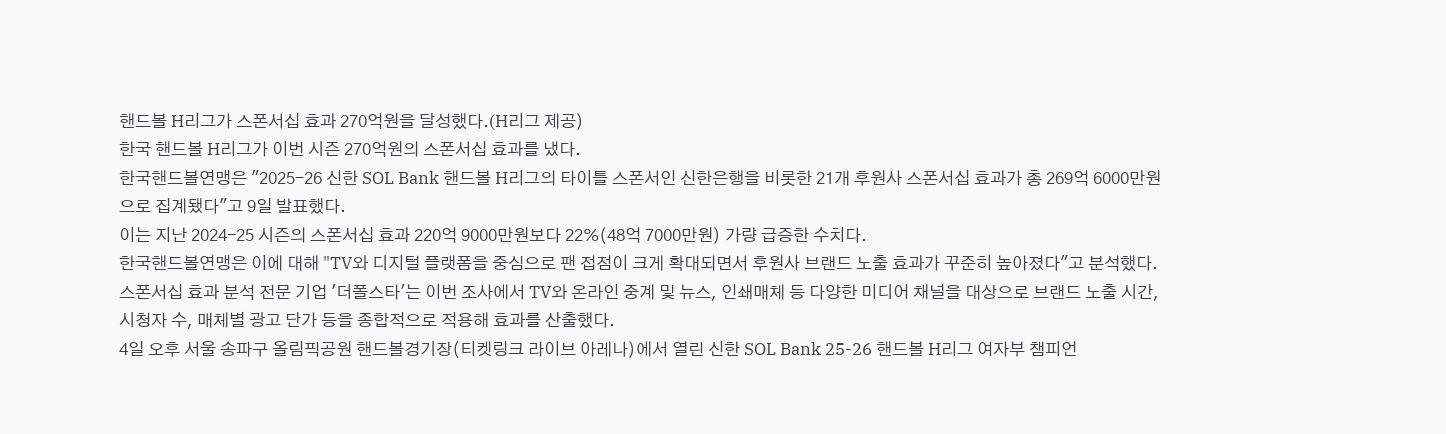핸드볼 H리그가 스폰서십 효과 270억원을 달성했다.(H리그 제공)
한국 핸드볼 H리그가 이번 시즌 270억원의 스폰서십 효과를 냈다.
한국핸드볼연맹은 "2025-26 신한 SOL Bank 핸드볼 H리그의 타이틀 스폰서인 신한은행을 비롯한 21개 후원사 스폰서십 효과가 총 269억 6000만원으로 집계됐다"고 9일 발표했다.
이는 지난 2024-25 시즌의 스폰서십 효과 220억 9000만원보다 22%(48억 7000만원) 가량 급증한 수치다.
한국핸드볼연맹은 이에 대해 "TV와 디지털 플랫폼을 중심으로 팬 접점이 크게 확대되면서 후원사 브랜드 노출 효과가 꾸준히 높아졌다"고 분석했다.
스폰서십 효과 분석 전문 기업 '더폴스타'는 이번 조사에서 TV와 온라인 중계 및 뉴스, 인쇄매체 등 다양한 미디어 채널을 대상으로 브랜드 노출 시간, 시청자 수, 매체별 광고 단가 등을 종합적으로 적용해 효과를 산출했다.
4일 오후 서울 송파구 올림픽공원 핸드볼경기장(티켓링크 라이브 아레나)에서 열린 신한 SOL Bank 25-26 핸드볼 H리그 여자부 챔피언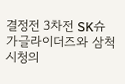결정전 3차전 SK슈가글라이더즈와 삼척시청의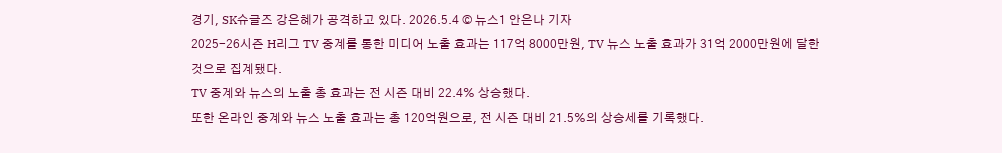경기, SK슈글즈 강은혜가 공격하고 있다. 2026.5.4 © 뉴스1 안은나 기자
2025-26시즌 H리그 TV 중계를 통한 미디어 노출 효과는 117억 8000만원, TV 뉴스 노출 효과가 31억 2000만원에 달한 것으로 집계됐다.
TV 중계와 뉴스의 노출 총 효과는 전 시즌 대비 22.4% 상승했다.
또한 온라인 중계와 뉴스 노출 효과는 총 120억원으로, 전 시즌 대비 21.5%의 상승세를 기록했다.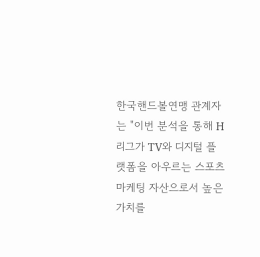한국핸드볼연맹 관계자는 "이번 분석을 통해 H리그가 TV와 디지털 플랫폼을 아우르는 스포츠 마케팅 자산으로서 높은 가치를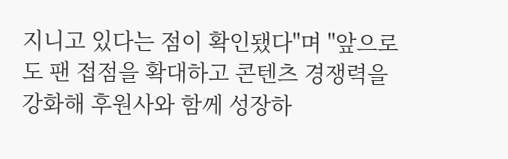지니고 있다는 점이 확인됐다"며 "앞으로도 팬 접점을 확대하고 콘텐츠 경쟁력을 강화해 후원사와 함께 성장하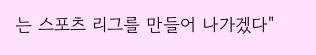는 스포츠 리그를 만들어 나가겠다"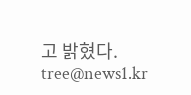고 밝혔다.
tree@news1.kr